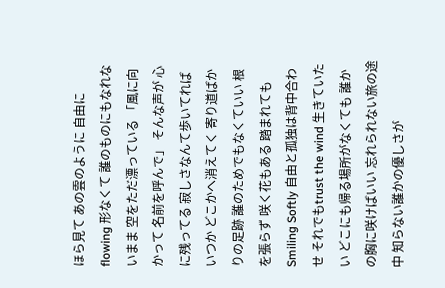ほら見て あの雲のように 自由にflowing 形なくて 誰のものにもなれないまま 空をただ漂っている 「風に向かって 名前を呼んで」 そんな声が 心に残ってる 寂しさなんて歩いてれば いつか どこかへ消えてく 寄り道ばかりの足跡 誰のためでもなくていい 根を張らず 咲く花もある 踏まれても Smiling Softly 自由と孤独は背中合わせ それでもtrust the wind 生きていたい どこにも帰る場所がなくても 誰かの胸に咲けばいい 忘れられない旅の途中 知らない誰かの優しさが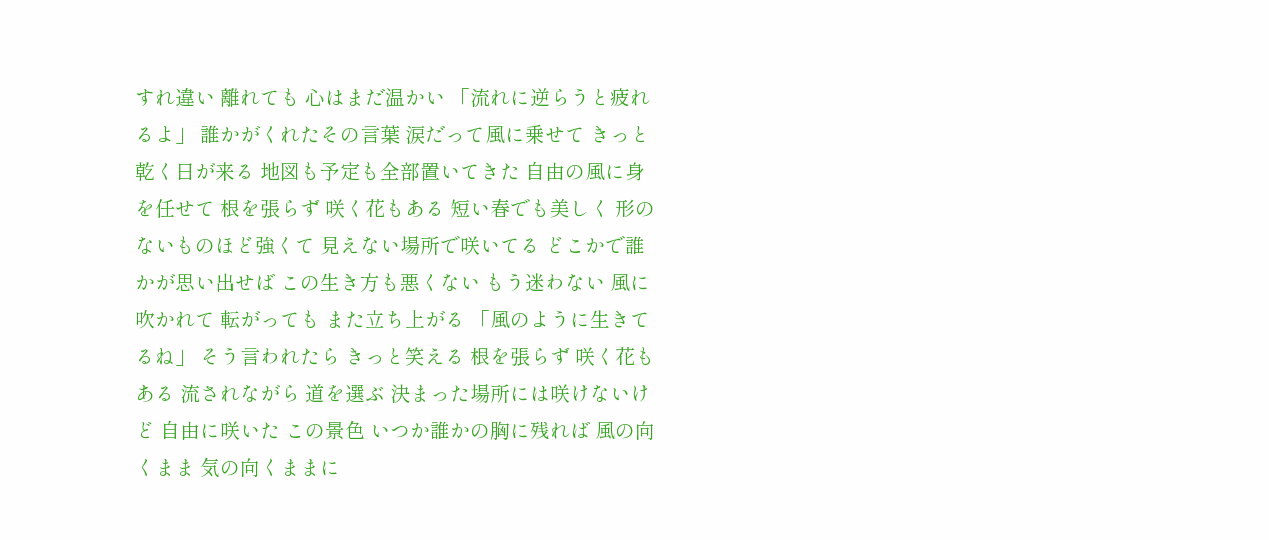すれ違い 離れても 心はまだ温かい 「流れに逆らうと疲れるよ」 誰かがくれたその言葉 涙だって風に乗せて きっと乾く日が来る 地図も予定も全部置いてきた 自由の風に身を任せて 根を張らず 咲く花もある 短い春でも美しく 形のないものほど強くて 見えない場所で咲いてる どこかで誰かが思い出せば この生き方も悪くない もう迷わない 風に吹かれて 転がっても また立ち上がる 「風のように生きてるね」 そう言われたら きっと笑える 根を張らず 咲く花もある 流されながら 道を選ぶ 決まった場所には咲けないけど 自由に咲いた この景色 いつか誰かの胸に残れば 風の向くまま 気の向くままに